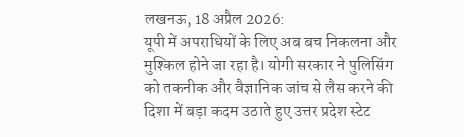लखनऊ, 18 अप्रैल 2026:
यूपी में अपराधियों के लिए अब बच निकलना और मुश्किल होने जा रहा है। योगी सरकार ने पुलिसिंग को तकनीक और वैज्ञानिक जांच से लैस करने की दिशा में बड़ा कदम उठाते हुए उत्तर प्रदेश स्टेट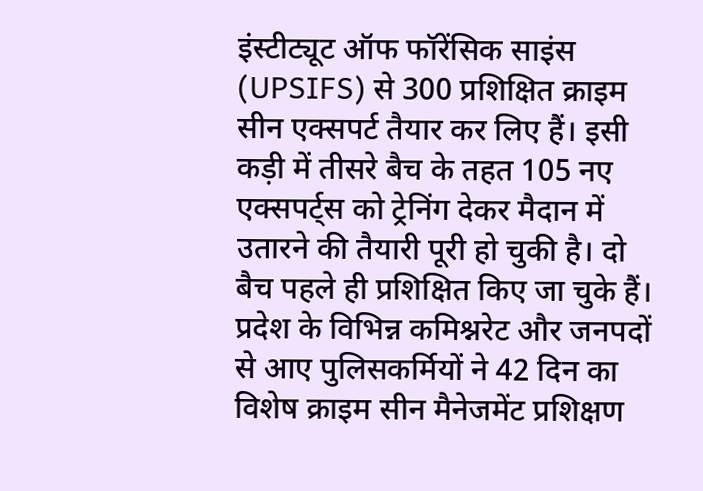इंस्टीट्यूट ऑफ फॉरेंसिक साइंस (UPSIFS) से 300 प्रशिक्षित क्राइम सीन एक्सपर्ट तैयार कर लिए हैं। इसी कड़ी में तीसरे बैच के तहत 105 नए एक्सपर्ट्स को ट्रेनिंग देकर मैदान में उतारने की तैयारी पूरी हो चुकी है। दो बैच पहले ही प्रशिक्षित किए जा चुके हैं।
प्रदेश के विभिन्न कमिश्नरेट और जनपदों से आए पुलिसकर्मियों ने 42 दिन का विशेष क्राइम सीन मैनेजमेंट प्रशिक्षण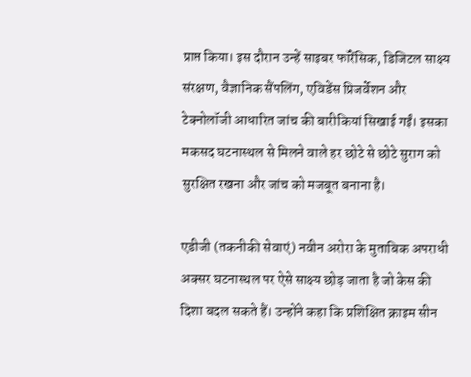प्राप्त किया। इस दौरान उन्हें साइबर फॉरेंसिक, डिजिटल साक्ष्य संरक्षण, वैज्ञानिक सैंपलिंग, एविडेंस प्रिजर्वेशन और टेक्नोलॉजी आधारित जांच की बारीकियां सिखाई गईं। इसका मकसद घटनास्थल से मिलने वाले हर छोटे से छोटे सुराग को सुरक्षित रखना और जांच को मजबूत बनाना है।

एडीजी (तकनीकी सेवाएं) नवीन अरोरा के मुताबिक अपराधी अक्सर घटनास्थल पर ऐसे साक्ष्य छोड़ जाता है जो केस की दिशा बदल सकते हैं। उन्होंने कहा कि प्रशिक्षित क्राइम सीन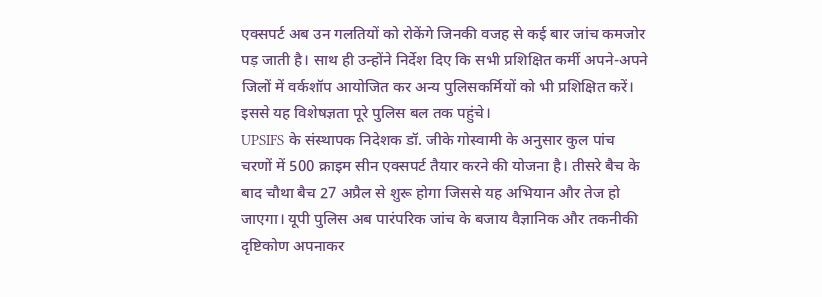एक्सपर्ट अब उन गलतियों को रोकेंगे जिनकी वजह से कई बार जांच कमजोर पड़ जाती है। साथ ही उन्होंने निर्देश दिए कि सभी प्रशिक्षित कर्मी अपने-अपने जिलों में वर्कशॉप आयोजित कर अन्य पुलिसकर्मियों को भी प्रशिक्षित करें। इससे यह विशेषज्ञता पूरे पुलिस बल तक पहुंचे।
UPSIFS के संस्थापक निदेशक डॉ. जीके गोस्वामी के अनुसार कुल पांच चरणों में 500 क्राइम सीन एक्सपर्ट तैयार करने की योजना है। तीसरे बैच के बाद चौथा बैच 27 अप्रैल से शुरू होगा जिससे यह अभियान और तेज हो जाएगा। यूपी पुलिस अब पारंपरिक जांच के बजाय वैज्ञानिक और तकनीकी दृष्टिकोण अपनाकर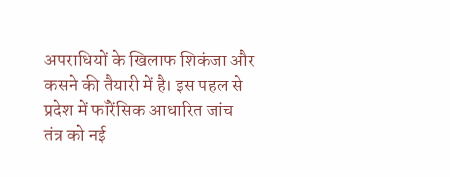अपराधियों के खिलाफ शिकंजा और कसने की तैयारी में है। इस पहल से प्रदेश में फॉरेंसिक आधारित जांच तंत्र को नई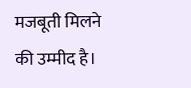मजबूती मिलने की उम्मीद है।